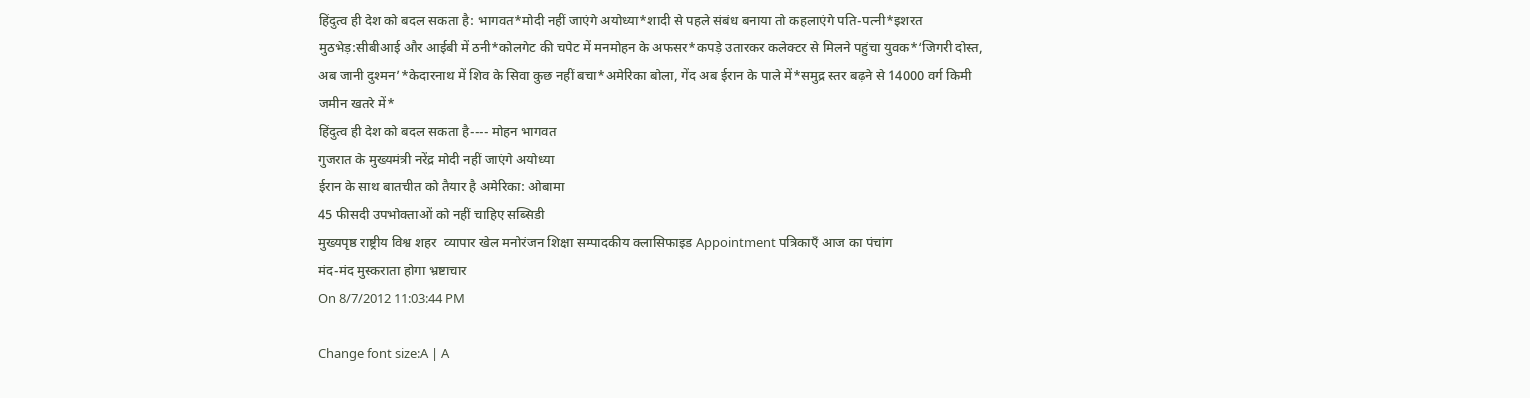हिंदुत्व ही देश को बदल सकता है: भागवत*मोदी नहीं जाएंगे अयोध्या*शादी से पहले संबंध बनाया तो कहलाएंगे पति-पत्नी*इशरत मुठभेड़:सीबीआई और आईबी में ठनी*कोलगेट की चपेट में मनमोहन के अफसर*कपड़े उतारकर कलेक्टर से मिलने पहुंचा युवक*‘जिगरी दोस्त, अब जानी दुश्मन’*केदारनाथ में शिव के सिवा कुछ नहीं बचा*अमेरिका बोला, गेंद अब ईरान के पाले में*समुद्र स्तर बढ़ने से 14000 वर्ग किमी जमीन खतरे में*
हिंदुत्व ही देश को बदल सकता है---- मोहन भागवत
गुजरात के मुख्यमंत्री नरेंद्र मोदी नहीं जाएंगे अयोध्या
ईरान के साथ बातचीत को तैयार है अमेरिका: ओबामा
45 फीसदी उपभोक्ताओं को नहीं चाहिए सब्सिडी
मुख्यपृष्ठ राष्ट्रीय विश्व शहर  व्यापार खेल मनोरंजन शिक्षा सम्पादकीय क्लासिफाइड Appointment पत्रिकाएँ आज का पंचांग
मंद-मंद मुस्कराता होगा भ्रष्टाचार
On 8/7/2012 11:03:44 PM

Change font size:A | A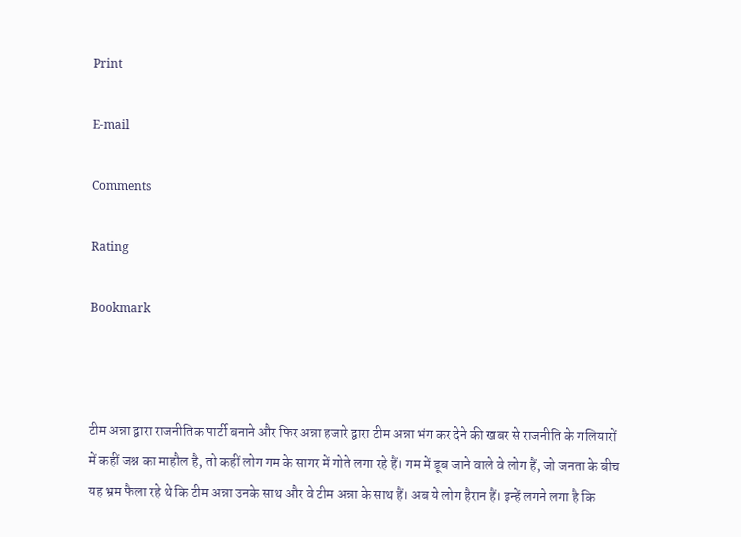Print

E-mail

Comments

Rating

Bookmark



टीम अन्ना द्वारा राजनीतिक पार्टी बनाने और फिर अन्ना हजारे द्वारा टीम अन्ना भंग कर देने की खबर से राजनीति के गलियारों में कहीं जश्न का माहौल है, तो कहीं लोग गम के सागर में गोते लगा रहे हैं। गम में डूब जाने वाले वे लोग हैं, जो जनता के बीच यह भ्रम फैला रहे थे कि टीम अन्ना उनके साथ और वे टीम अन्ना के साथ हैं। अब ये लोग हैरान हैं। इन्हें लगने लगा है कि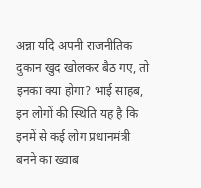अन्ना यदि अपनी राजनीतिक दुकान खुद खोलकर बैठ गए, तो इनका क्या होगा? भाई साहब, इन लोगों की स्थिति यह है कि इनमें से कई लोग प्रधानमंत्री बनने का ख्वाब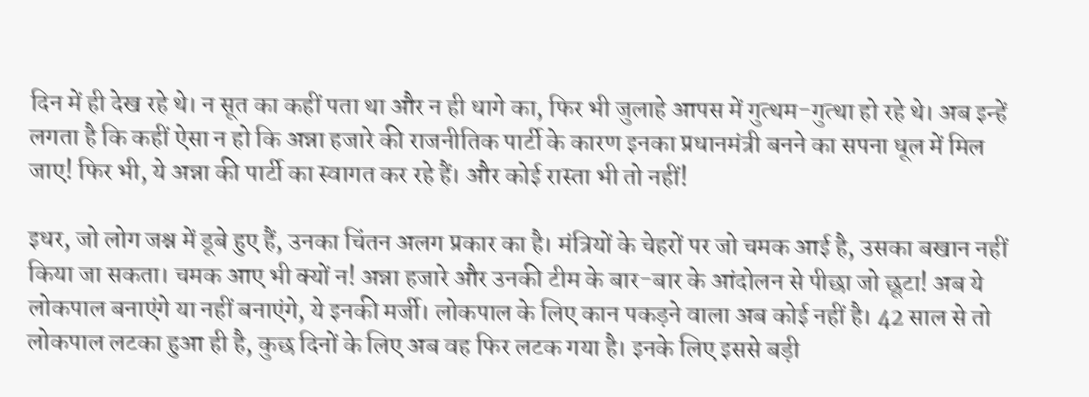दिन में ही देख रहे थे। न सूत का कहीं पता था और न ही धागे का, फिर भी जुलाहे आपस में गुत्थम-गुत्था हो रहे थे। अब इन्हें लगता है कि कहीं ऐसा न हो कि अन्ना हजारे की राजनीतिक पार्टी के कारण इनका प्रधानमंत्री बनने का सपना धूल में मिल जाए! फिर भी, ये अन्ना की पार्टी का स्वागत कर रहे हैं। और कोई रास्ता भी तो नहीं!

इधर, जो लोग जश्न में डूबे हुए हैं, उनका चिंतन अलग प्रकार का है। मंत्रियों के चेहरों पर जो चमक आई है, उसका बखान नहीं किया जा सकता। चमक आए भी क्यों न! अन्ना हजारे और उनकी टीम के बार-बार के आंदोलन से पीछा जो छूटा! अब ये लोकपाल बनाएंगे या नहीं बनाएंगे, ये इनकी मर्जी। लोकपाल के लिए कान पकड़ने वाला अब कोई नहीं है। 42 साल से तो लोकपाल लटका हुआ ही है, कुछ दिनों के लिए अब वह फिर लटक गया है। इनके लिए इससे बड़ी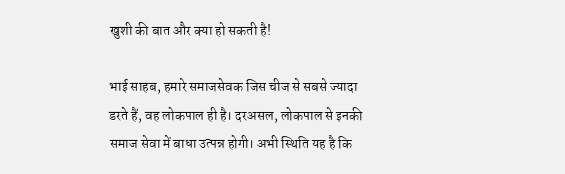खुशी की बात और क्या हो सकती है!

भाई साहब, हमारे समाजसेवक जिस चीज से सबसे ज्यादा डरते हैं, वह लोकपाल ही है। दरअसल, लोकपाल से इनकी समाज सेवा में बाधा उत्पन्न होगी। अभी स्थिति यह है कि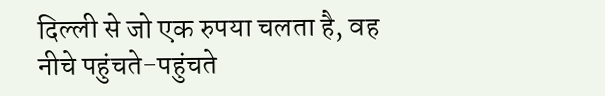दिल्ली से जो एक रुपया चलता है, वह नीचे पहुंचते-पहुंचते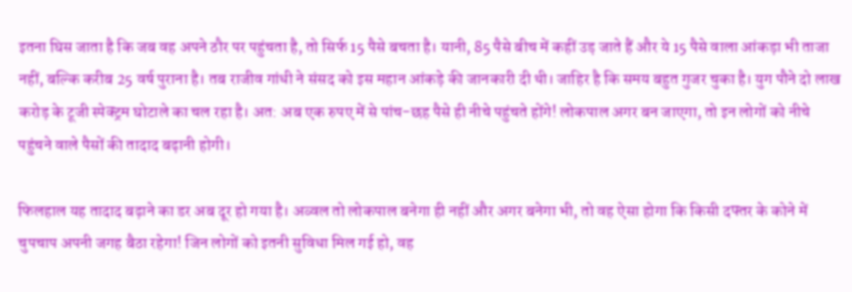इतना घिस जाता है कि जब वह अपने ठौर पर पहुंचता है, तो सिर्फ 15 पैसे बचता है। यानी, 85 पैसे बीच में कहीं उड़ जाते हैं और ये 15 पैसे वाला आंकड़ा भी ताजा नहीं, बल्कि करीब 25 वर्ष पुराना है। तब राजीव गांधी ने संसद को इस महान आंकड़े की जानकारी दी थी। जाहिर है कि समय बहुत गुजर चुका है। युग पौने दो लाख करोड़ के टूजी स्पेक्ट्रम घोटाले का चल रहा है। अत: अब एक रुपए में से पांच-छह पैसे ही नीचे पहुंचते होंगे! लोकपाल अगर बन जाएगा, तो इन लोगों को नीचे पहुंचने वाले पैसों की तादाद बढ़ानी होगी।

फिलहाल यह तादाद बढ़ाने का डर अब दूर हो गया है। अव्वल तो लोकपाल बनेगा ही नहीं और अगर बनेगा भी, तो वह ऐसा होगा कि किसी दफ्तर के कोने में चुपचाप अपनी जगह बैठा रहेगा! जिन लोगों को इतनी सुविधा मिल गई हो, वह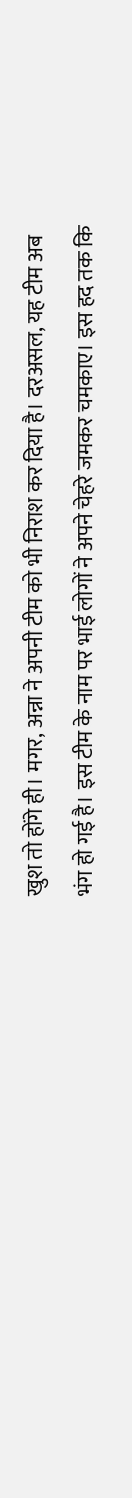खुश तो होंगे ही। मगर, अन्ना ने अपनी टीम को भी निराश कर दिया है। दरअसल, यह टीम अब भंग हो गई है। इस टीम के नाम पर भाई लोगों ने अपने चेहरे जमकर चमकाए। इस हद तक कि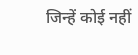जिन्हें कोई नहीं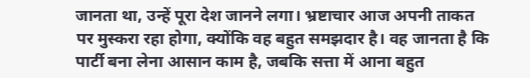जानता था, उन्हें पूरा देश जानने लगा। भ्रष्टाचार आज अपनी ताकत पर मुस्करा रहा होगा, क्योंकि वह बहुत समझदार है। वह जानता है कि पार्टी बना लेना आसान काम है, जबकि सत्ता में आना बहुत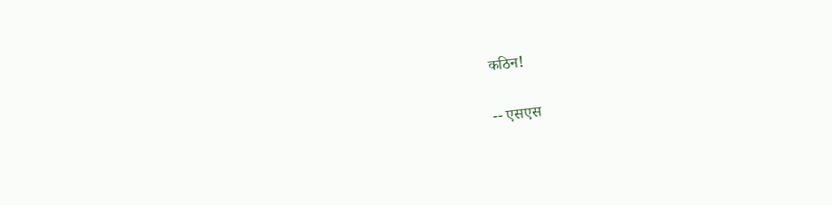कठिन!

-- एसएस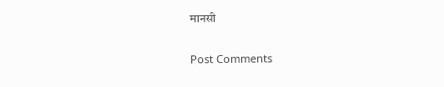मानसी

Post Comments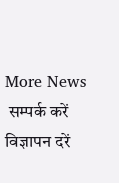More News
 सम्पर्क करें  विज्ञापन दरें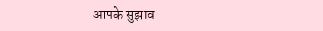आपके सुझाव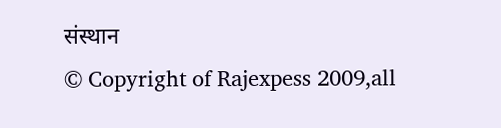संस्थान
© Copyright of Rajexpess 2009,all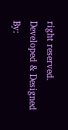right reserved.
Developed & Designed By: